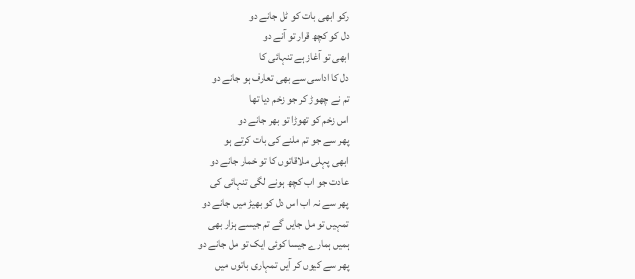رکو ابھی بات کو ٹل جانے دو
دل کو کچھ قرار تو آنے دو
ابھی تو آغاز ہے تنہائی کا
دل کا اداسی سے بھی تعارف ہو جانے دو
تم نے چھوڑ کر جو زخم دیا تھا
اس زخم کو تھوڑا تو بھر جانے دو
پھر سے جو تم ملنے کی بات کرتے ہو
ابھی پہلی ملاقاتوں کا تو خمار جانے دو
عادت جو اب کچھ ہونے لگی تنہائی کی
پھر سے نہ اب اس دل کو بھیڑ میں جانے دو
تمہیں تو مل جایں گے تم جیسے ہزار بھی
ہمیں ہمارے جیسا کوئی ایک تو مل جانے دو
پھر سے کیوں کر آیں تمہاری باتوں میں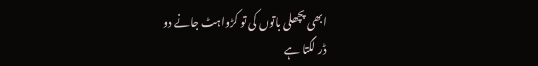ابھی پچھلی باتوں کی تو کڑواہٹ جانے دو
ڈر لگتا ہے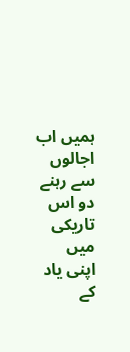ہمیں اب اجالوں سے رہنے دو اس تاریکی میں
اپنی یاد کے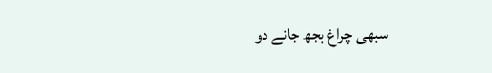سبھی چراغ بجھ جانے دو